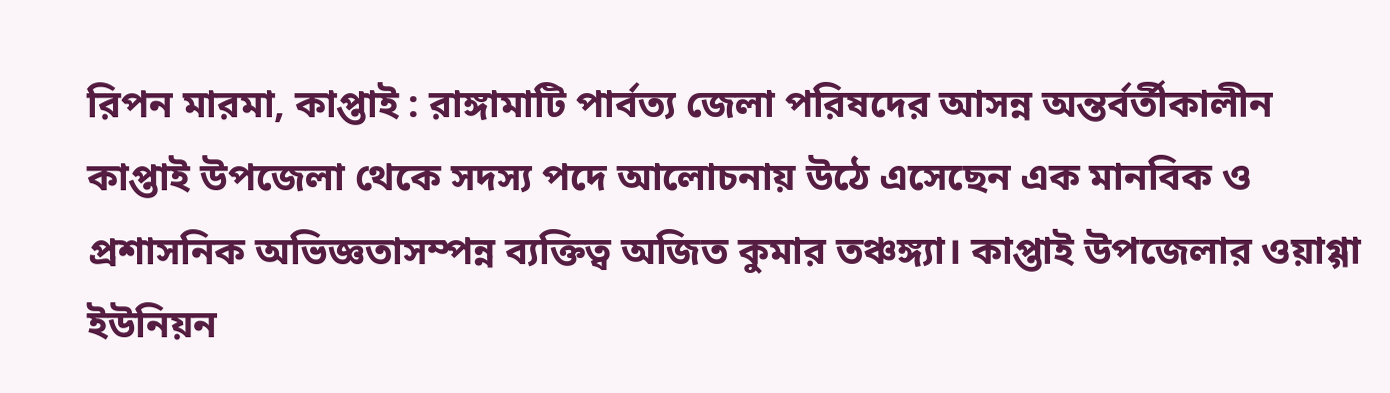রিপন মারমা, কাপ্তাই : রাঙ্গামাটি পার্বত্য জেলা পরিষদের আসন্ন অন্তর্বর্তীকালীন কাপ্তাই উপজেলা থেকে সদস্য পদে আলোচনায় উঠে এসেছেন এক মানবিক ও প্রশাসনিক অভিজ্ঞতাসম্পন্ন ব্যক্তিত্ব অজিত কুমার তঞ্চঙ্গ্যা। কাপ্তাই উপজেলার ওয়াগ্গা ইউনিয়ন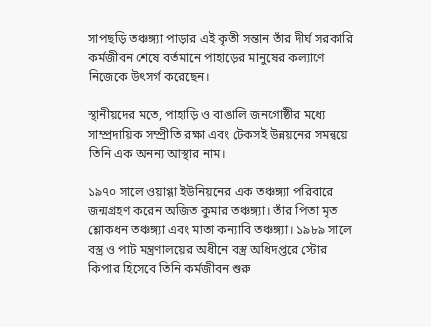সাপছড়ি তঞ্চঙ্গ্যা পাড়ার এই কৃতী সন্তান তাঁর দীর্ঘ সরকারি কর্মজীবন শেষে বর্তমানে পাহাড়ের মানুষের কল্যাণে নিজেকে উৎসর্গ করেছেন।

স্থানীয়দের মতে, পাহাড়ি ও বাঙালি জনগোষ্ঠীর মধ্যে সাম্প্রদায়িক সম্প্রীতি রক্ষা এবং টেকসই উন্নয়নের সমন্বয়ে তিনি এক অনন্য আস্থার নাম।

১৯৭০ সালে ওয়াগ্গা ইউনিয়নের এক তঞ্চঙ্গ্যা পরিবারে জন্মগ্রহণ করেন অজিত কুমার তঞ্চঙ্গ্যা। তাঁর পিতা মৃত শ্লোকধন তঞ্চঙ্গ্যা এবং মাতা কন্যাবি তঞ্চঙ্গ্যা। ১৯৮৯ সালে বস্ত্র ও পাট মন্ত্রণালয়ের অধীনে বস্ত্র অধিদপ্তরে স্টোর কিপার হিসেবে তিনি কর্মজীবন শুরু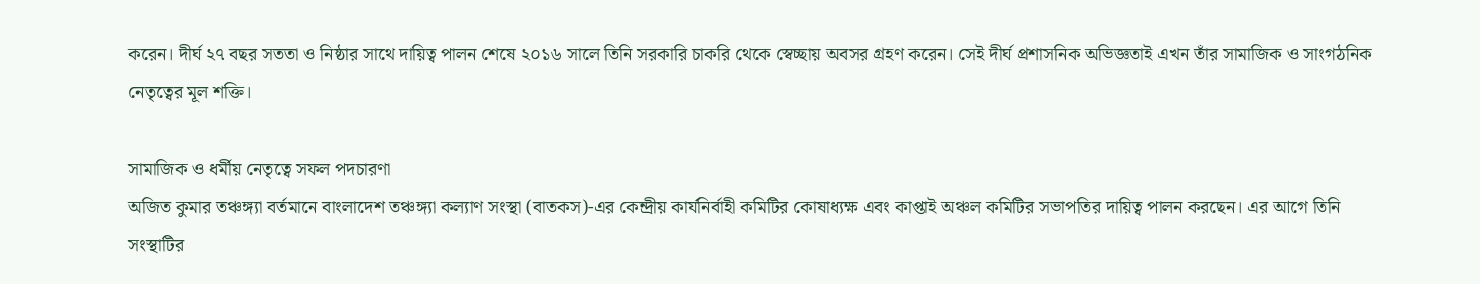করেন। দীর্ঘ ২৭ বছর সততা ও নিষ্ঠার সাথে দায়িত্ব পালন শেষে ২০১৬ সালে তিনি সরকারি চাকরি থেকে স্বেচ্ছায় অবসর গ্রহণ করেন। সেই দীর্ঘ প্রশাসনিক অভিজ্ঞতাই এখন তাঁর সামাজিক ও সাংগঠনিক নেতৃত্বের মূল শক্তি।

সামাজিক ও ধর্মীয় নেতৃত্বে সফল পদচারণা
অজিত কুমার তঞ্চঙ্গ্যা বর্তমানে বাংলাদেশ তঞ্চঙ্গ্যা কল্যাণ সংস্থা (বাতকস)-এর কেন্দ্রীয় কার্যনির্বাহী কমিটির কোষাধ্যক্ষ এবং কাপ্তাই অঞ্চল কমিটির সভাপতির দায়িত্ব পালন করছেন। এর আগে তিনি সংস্থাটির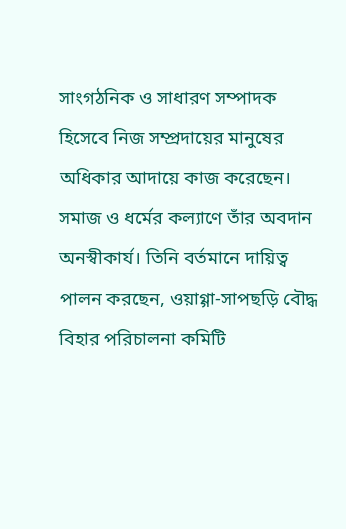সাংগঠনিক ও সাধারণ সম্পাদক হিসেবে নিজ সম্প্রদায়ের মানুষের অধিকার আদায়ে কাজ করেছেন। সমাজ ও ধর্মের কল্যাণে তাঁর অবদান অনস্বীকার্য। তিনি বর্তমানে দায়িত্ব পালন করছেন, ওয়াগ্গা-সাপছড়ি বৌদ্ধ বিহার পরিচালনা কমিটি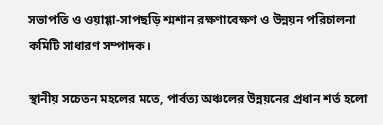সভাপতি ও ওয়াগ্গা-সাপছড়ি শ্মশান রক্ষণাবেক্ষণ ও উন্নয়ন পরিচালনা কমিটি সাধারণ সম্পাদক।

স্থানীয় সচেতন মহলের মতে, পার্বত্য অঞ্চলের উন্নয়নের প্রধান শর্ত হলো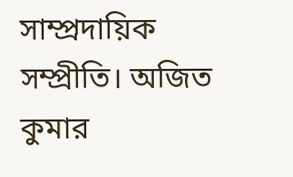সাম্প্রদায়িক সম্প্রীতি। অজিত কুমার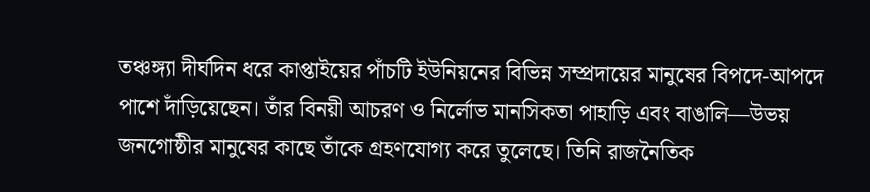তঞ্চঙ্গ্যা দীর্ঘদিন ধরে কাপ্তাইয়ের পাঁচটি ইউনিয়নের বিভিন্ন সম্প্রদায়ের মানুষের বিপদে-আপদে পাশে দাঁড়িয়েছেন। তাঁর বিনয়ী আচরণ ও নির্লোভ মানসিকতা পাহাড়ি এবং বাঙালি—উভয় জনগোষ্ঠীর মানুষের কাছে তাঁকে গ্রহণযোগ্য করে তুলেছে। তিনি রাজনৈতিক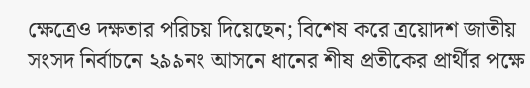ক্ষেত্রেও দক্ষতার পরিচয় দিয়েছেন; বিশেষ করে ত্রয়োদশ জাতীয় সংসদ নির্বাচনে ২৯৯নং আসনে ধানের শীষ প্রতীকের প্রার্থীর পক্ষে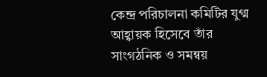কেন্দ্র পরিচালনা কমিটির যুগ্ম আহ্বায়ক হিসেবে তাঁর সাংগঠনিক ও সমন্বয়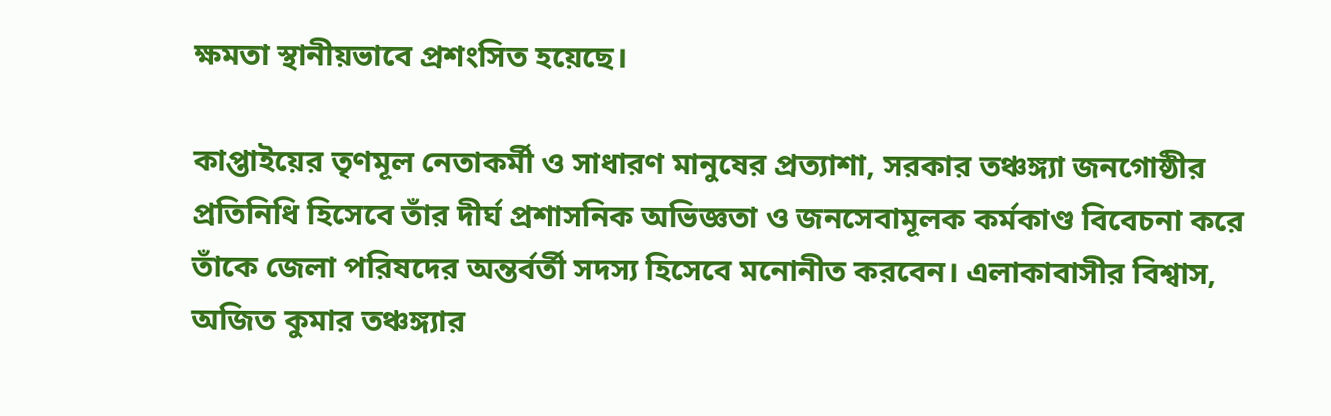ক্ষমতা স্থানীয়ভাবে প্রশংসিত হয়েছে।

কাপ্তাইয়ের তৃণমূল নেতাকর্মী ও সাধারণ মানুষের প্রত্যাশা, সরকার তঞ্চঙ্গ্যা জনগোষ্ঠীর প্রতিনিধি হিসেবে তাঁর দীর্ঘ প্রশাসনিক অভিজ্ঞতা ও জনসেবামূলক কর্মকাণ্ড বিবেচনা করে তাঁকে জেলা পরিষদের অন্তর্বর্তী সদস্য হিসেবে মনোনীত করবেন। এলাকাবাসীর বিশ্বাস, অজিত কুমার তঞ্চঙ্গ্যার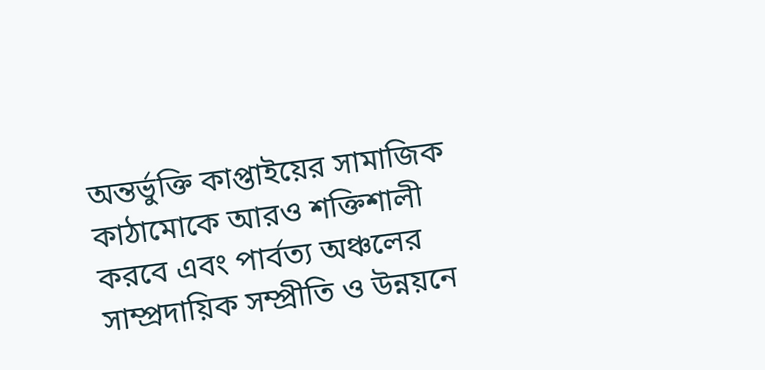অন্তর্ভুক্তি কাপ্তাইয়ের সামাজিক কাঠামোকে আরও শক্তিশালী করবে এবং পার্বত্য অঞ্চলের সাম্প্রদায়িক সম্প্রীতি ও উন্নয়নে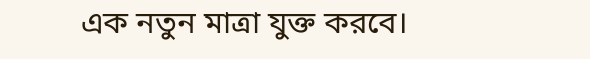এক নতুন মাত্রা যুক্ত করবে।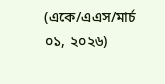(একে/এএস/মার্চ ০১, ২০২৬)